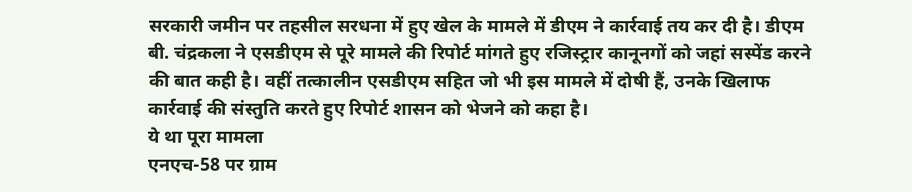सरकारी जमीन पर तहसील सरधना में हुए खेल के मामले में डीएम ने कार्रवाई तय कर दी है। डीएम बी. चंद्रकला ने एसडीएम से पूरे मामले की रिपोर्ट मांगते हुए रजिस्ट्रार कानूनगों को जहां सस्पेंड करने की बात कही है। वहीं तत्कालीन एसडीएम सहित जो भी इस मामले में दोषी हैं, उनके खिलाफ कार्रवाई की संस्तुति करते हुए रिपोर्ट शासन को भेजने को कहा है।
ये था पूरा मामला
एनएच-58 पर ग्राम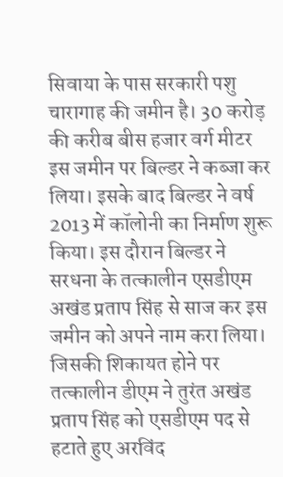सिवाया के पास सरकारी पशु चारागाह की जमीन है। 30 करोड़ की करीब बीस हजार वर्ग मीटर इस जमीन पर बिल्डर ने कब्जा कर लिया। इसके बाद बिल्डर ने वर्ष 2013 में कॉलोनी का निर्माण शुरू किया। इस दौरान बिल्डर ने सरधना के तत्कालीन एसडीएम अखंड प्रताप सिंह से साज कर इस जमीन को अपने नाम करा लिया। जिसकी शिकायत होने पर तत्कालीन डीएम ने तुरंत अखंड प्रताप सिंह को एसडीएम पद से हटाते हुए अरविंद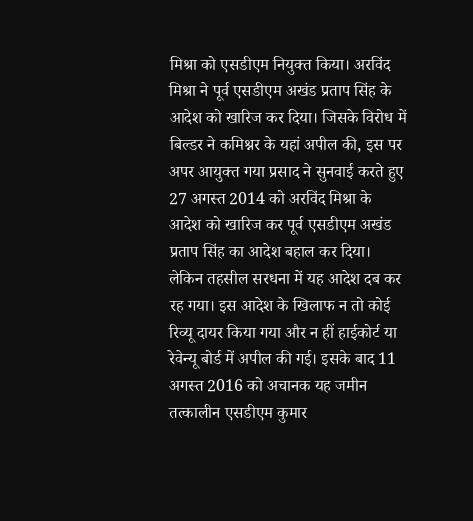मिश्रा को एसडीएम नियुक्त किया। अरविंद मिश्रा ने पूर्व एसडीएम अखंड प्रताप सिंह के आदेश को खारिज कर दिया। जिसके विरोध में बिल्डर ने कमिश्नर के यहां अपील की, इस पर अपर आयुक्त गया प्रसाद ने सुनवाई करते हुए 27 अगस्त 2014 को अरविंद मिश्रा के आदेश को खारिज कर पूर्व एसडीएम अखंड प्रताप सिंह का आदेश बहाल कर दिया। लेकिन तहसील सरधना में यह आदेश दब कर रह गया। इस आदेश के खिलाफ न तो कोई रिव्यू दायर किया गया और न हीं हाईकोर्ट या रेवेन्यू बोर्ड में अपील की गई। इसके बाद 11 अगस्त 2016 को अचानक यह जमीन तत्कालीन एसडीएम कुमार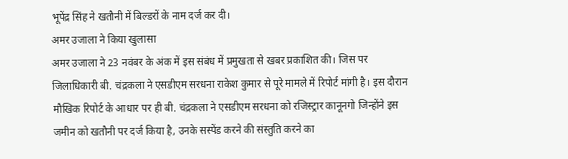भूपेंद्र सिंह ने खतौनी में बिल्डरों के नाम दर्ज कर दी।
अमर उजाला ने किया खुलासा
अमर उजाला ने 23 नवंबर के अंक में इस संबंध में प्रमुखता से खबर प्रकाशित की। जिस पर जिलाधिकारी बी. चंद्रकला ने एसडीएम सरधना राकेश कुमार से पूरे मामले में रिपोर्ट मांगी है। इस दौरान मौखिक रिपोर्ट के आधार पर ही बी. चंद्रकला ने एसडीएम सरधना को रजिस्ट्रार कानूनगो जिन्होंने इस जमीन को खतौनी पर दर्ज किया है, उनके सस्पेंड करने की संस्तुति करने का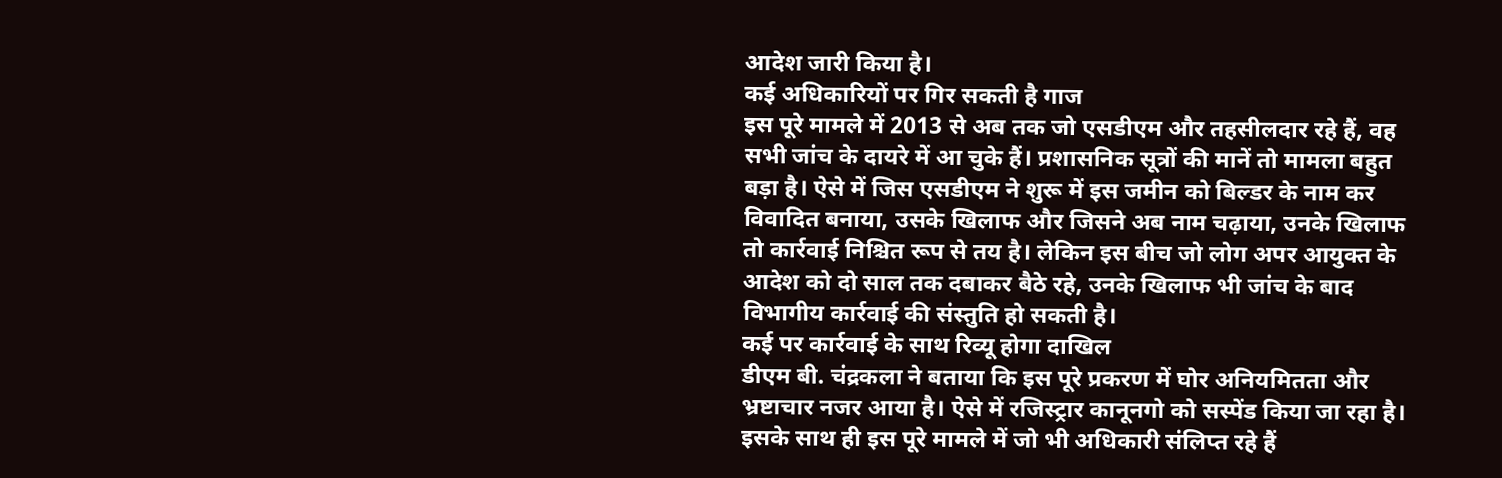आदेश जारी किया है।
कई अधिकारियों पर गिर सकती है गाज
इस पूरे मामले में 2013 से अब तक जो एसडीएम और तहसीलदार रहे हैं, वह सभी जांच के दायरे में आ चुके हैं। प्रशासनिक सूत्रों की मानें तो मामला बहुत बड़ा है। ऐसे में जिस एसडीएम ने शुरू में इस जमीन को बिल्डर के नाम कर विवादित बनाया, उसके खिलाफ और जिसने अब नाम चढ़ाया, उनके खिलाफ तो कार्रवाई निश्चित रूप से तय है। लेकिन इस बीच जो लोग अपर आयुक्त के आदेश को दो साल तक दबाकर बैठे रहे, उनके खिलाफ भी जांच के बाद विभागीय कार्रवाई की संस्तुति हो सकती है।
कई पर कार्रवाई के साथ रिव्यू होगा दाखिल
डीएम बी. चंद्रकला ने बताया कि इस पूरे प्रकरण में घोर अनियमितता और भ्रष्टाचार नजर आया है। ऐसे में रजिस्ट्रार कानूनगो को सस्पेंड किया जा रहा है। इसके साथ ही इस पूरे मामले में जो भी अधिकारी संलिप्त रहे हैं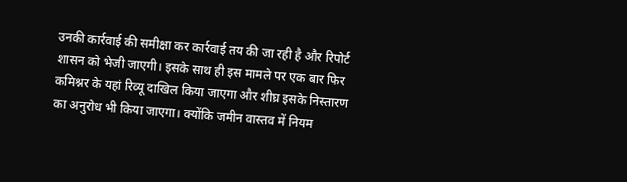उनकी कार्रवाई की समीक्षा कर कार्रवाई तय की जा रही है और रिपोर्ट शासन को भेजी जाएगी। इसके साथ ही इस मामले पर एक बार फिर कमिश्नर के यहां रिव्यू दाखिल किया जाएगा और शीघ्र इसके निस्तारण का अनुरोध भी किया जाएगा। क्योंकि जमीन वास्तव में नियम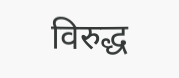विरुद्ध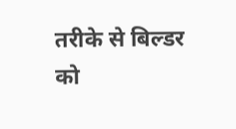तरीके से बिल्डर को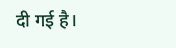दी गई है।